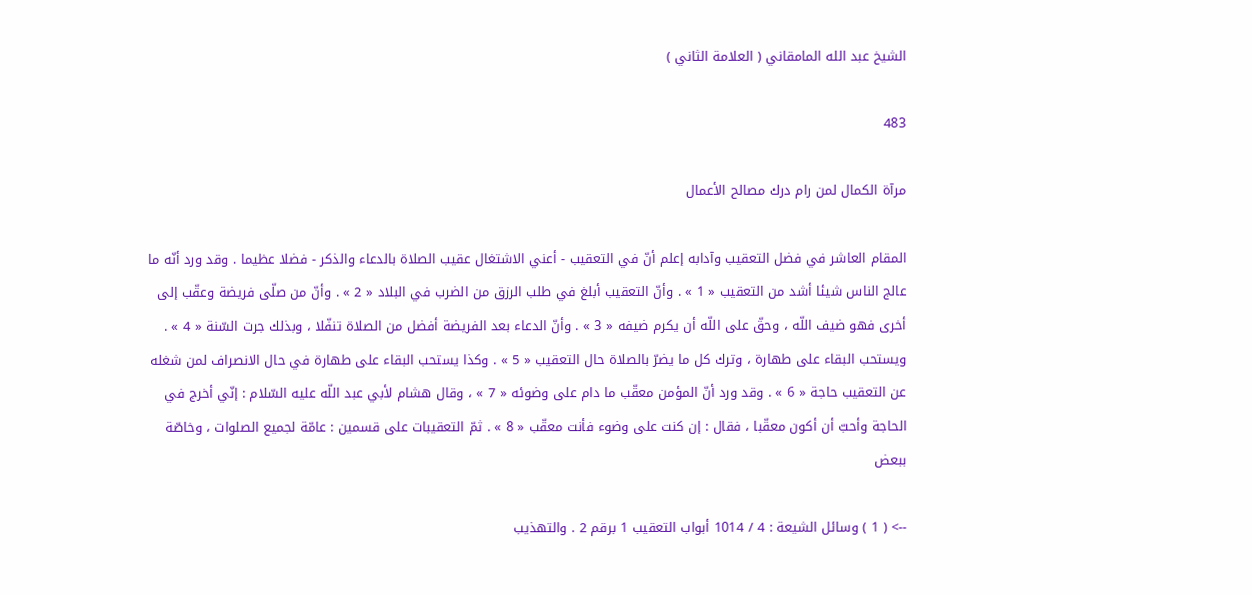الشيخ عبد الله المامقاني ( العلامة الثاني )

483

مرآة الكمال لمن رام درك مصالح الأعمال

المقام العاشر في فضل التعقيب وآدابه إعلم أنّ في التعقيب - أعني الاشتغال عقيب الصلاة بالدعاء والذكر - فضلا عظيما . وقد ورد أنّه ما عالج الناس شيئا أشد من التعقيب « 1 » . وأنّ التعقيب أبلغ في طلب الرزق من الضرب في البلاد « 2 » . وأنّ من صلّى فريضة وعقّب إلى أخرى فهو ضيف اللّه ، وحقّ على اللّه أن يكرم ضيفه « 3 » . وأنّ الدعاء بعد الفريضة أفضل من الصلاة تنفّلا ، وبذلك جرت السّنة « 4 » . ويستحب البقاء على طهارة ، وترك كل ما يضرّ بالصلاة حال التعقيب « 5 » . وكذا يستحب البقاء على طهارة في حال الانصراف لمن شغله عن التعقيب حاجة « 6 » . وقد ورد أنّ المؤمن معقّب ما دام على وضوئه « 7 » ، وقال هشام لأبي عبد اللّه عليه السّلام : إنّي أخرج في الحاجة وأحبّ أن أكون معقّبا ، فقال : إن كنت على وضوء فأنت معقّب « 8 » . ثمّ التعقيبات على قسمين : عامّة لجميع الصلوات ، وخاصّة ببعض

--> ( 1 ) وسائل الشيعة : 4 / 1014 أبواب التعقيب 1 برقم 2 . والتهذيب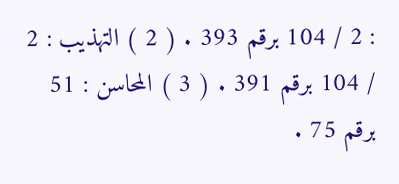: 2 / 104 برقم 393 . ( 2 ) التهذيب : 2 / 104 برقم 391 . ( 3 ) المحاسن : 51 برقم 75 .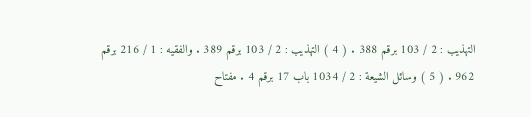التهذيب : 2 / 103 برقم 388 . ( 4 ) التهذيب : 2 / 103 برقم 389 . والفقيه : 1 / 216 برقم 962 . ( 5 ) وسائل الشيعة : 2 / 1034 باب 17 برقم 4 . مفتاح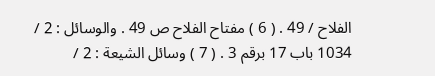الفلاح / 49 . ( 6 ) مفتاح الفلاح ص 49 . والوسائل : 2 / 1034 باب 17 برقم 3 . ( 7 ) وسائل الشيعة : 2 /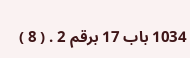1034 باب 17 برقم 2 . ( 8 )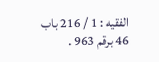الفقيه : 1 / 216 باب 46 برقم 963 .